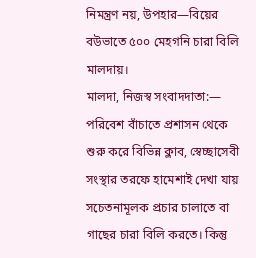নিমন্ত্রণ নয়, উপহার—বিয়ের বউভাতে ৫০০ মেহগনি চারা বিলি মালদায়।
মালদা, নিজস্ব সংবাদদাতা:— পরিবেশ বাঁচাতে প্রশাসন থেকে শুরু করে বিভিন্ন ক্লাব, স্বেচ্ছাসেবী সংস্থার তরফে হামেশাই দেখা যায় সচেতনামূলক প্রচার চালাতে বা গাছের চারা বিলি করতে। কিন্তু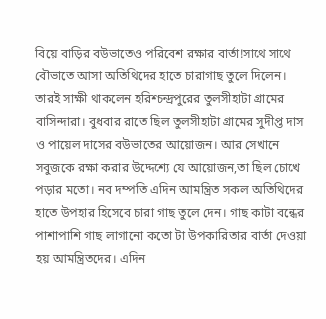বিয়ে বাড়ির বউভাতেও পরিবেশ রক্ষার বার্তা!সাথে সাথে বৌভাতে আসা অতিথিদের হাতে চারাগাছ তুলে দিলেন। তারই সাক্ষী থাকলেন হরিশ্চন্দ্রপুরের তুলসীহাটা গ্রামের বাসিন্দারা। বুধবার রাতে ছিল তুলসীহাটা গ্রামের সুদীপ্ত দাস ও পায়েল দাসের বউভাতের আয়োজন। আর সেখানে সবুজকে রক্ষা করার উদ্দেশ্যে যে আয়োজন,তা ছিল চোখে পড়ার মতো। নব দম্পতি এদিন আমন্ত্রিত সকল অতিথিদের হাতে উপহার হিসেবে চারা গাছ তুলে দেন। গাছ কাটা বন্ধের পাশাপাশি গাছ লাগানো কতো টা উপকারিতার বার্তা দেওয়া হয় আমন্ত্রিতদের। এদিন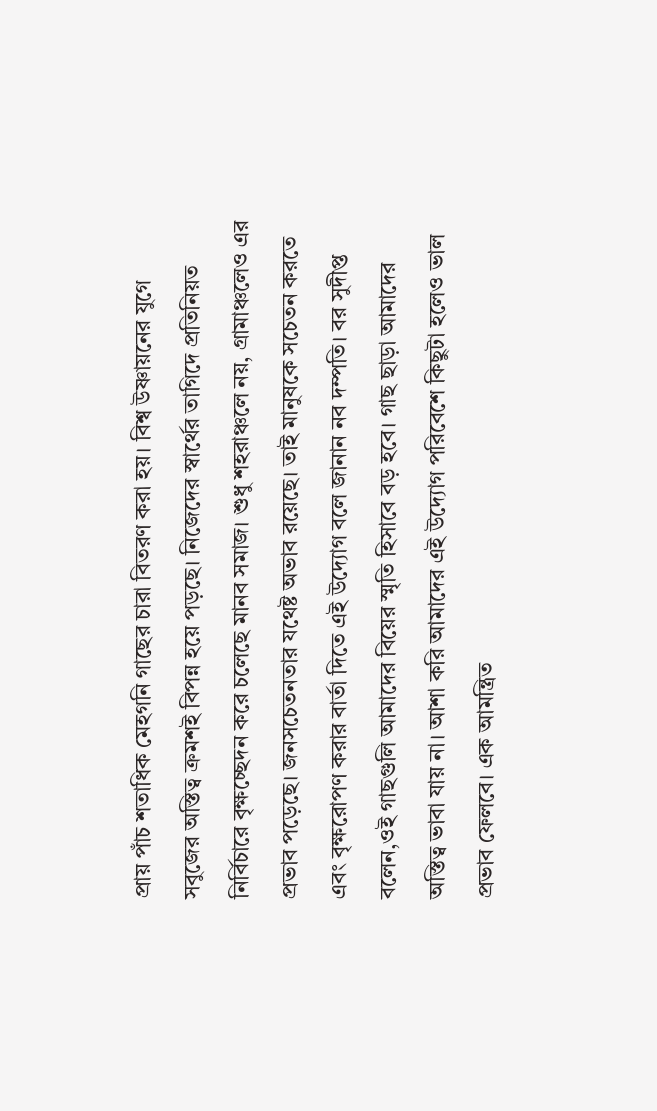প্রায় পাঁচ শতাধিক মেহগনি গাছের চারা বিতরণ করা হয়। বিশ্ব উষ্ণায়নের যুগে সবুজের অস্তিত্ব ক্রমশই বিপন্ন হয়ে পড়ছে। নিজেদের স্বার্থের তাগিদে প্রতিনিয়ত নির্বিচারে বৃক্ষচ্ছেদন করে চলেছে মানব সমাজ। শুধু শহরাঞ্চলে নয়, গ্রামাঞ্চলেও এর প্রভাব পড়েছে। জনসচেতনতার যথেষ্ট অভাব রয়েছে। তাই মানুষকে সচেতন করতে এবং বৃক্ষরোপণ করার বার্তা দিতে এই উদ্যোগ বলে জানান নব দম্পতি। বর সুদীপ্ত বলেন,ওই গাছগুলি আমাদের বিয়ের স্মৃতি হিসাবে বড় হবে। গাছ ছাড়া আমাদের অস্তিত্ব ভাবা যায় না। আশা করি আমাদের এই উদ্যোগ পরিবেশে কিছুটা হলেও ভাল প্ৰভাব ফেলবে। এক আমন্ত্রিত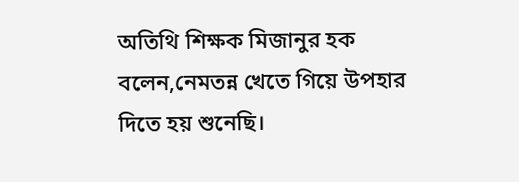অতিথি শিক্ষক মিজানুর হক বলেন,নেমতন্ন খেতে গিয়ে উপহার দিতে হয় শুনেছি।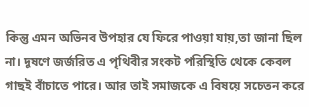কিন্তু এমন অভিনব উপহার যে ফিরে পাওয়া যায়,তা জানা ছিল না। দূষণে জর্জরিত এ পৃথিবীর সংকট পরিস্থিতি থেকে কেবল গাছই বাঁচাতে পারে। আর তাই সমাজকে এ বিষয়ে সচেতন করে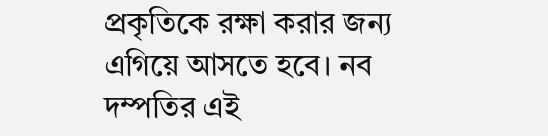প্রকৃতিকে রক্ষা করার জন্য এগিয়ে আসতে হবে। নব দম্পতির এই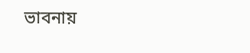ভাবনায়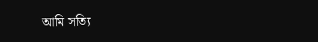আমি সত্যি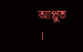আপ্লুত ।